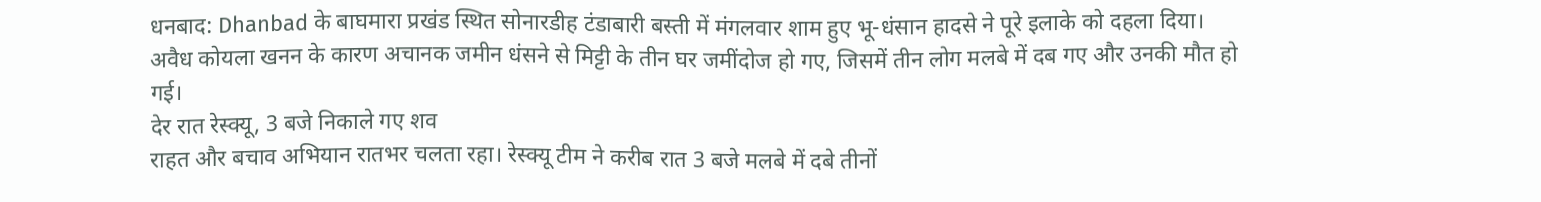धनबाद: Dhanbad के बाघमारा प्रखंड स्थित सोनारडीह टंडाबारी बस्ती में मंगलवार शाम हुए भू-धंसान हादसे ने पूरे इलाके को दहला दिया। अवैध कोयला खनन के कारण अचानक जमीन धंसने से मिट्टी के तीन घर जमींदोज हो गए, जिसमें तीन लोग मलबे में दब गए और उनकी मौत हो गई।
देर रात रेस्क्यू, 3 बजे निकाले गए शव
राहत और बचाव अभियान रातभर चलता रहा। रेस्क्यू टीम ने करीब रात 3 बजे मलबे में दबे तीनों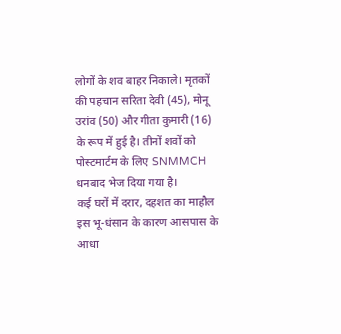लोगों के शव बाहर निकाले। मृतकों की पहचान सरिता देवी (45), मोनू उरांव (50) और गीता कुमारी (16) के रूप में हुई है। तीनों शवों को पोस्टमार्टम के लिए SNMMCH धनबाद भेज दिया गया है।
कई घरों में दरार, दहशत का माहौल
इस भू-धंसान के कारण आसपास के आधा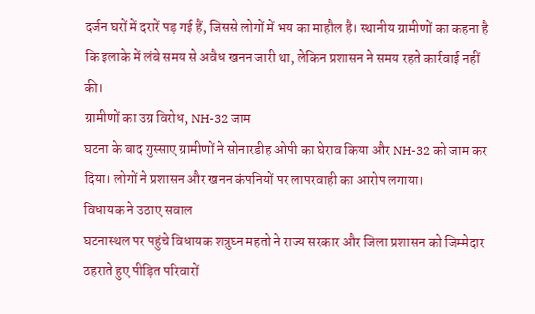दर्जन घरों में दरारें पड़ गई हैं, जिससे लोगों में भय का माहौल है। स्थानीय ग्रामीणों का कहना है कि इलाके में लंबे समय से अवैध खनन जारी था, लेकिन प्रशासन ने समय रहते कार्रवाई नहीं की।
ग्रामीणों का उग्र विरोध, NH-32 जाम
घटना के बाद गुस्साए ग्रामीणों ने सोनारडीह ओपी का घेराव किया और NH-32 को जाम कर दिया। लोगों ने प्रशासन और खनन कंपनियों पर लापरवाही का आरोप लगाया।
विधायक ने उठाए सवाल
घटनास्थल पर पहुंचे विधायक शत्रुघ्न महतो ने राज्य सरकार और जिला प्रशासन को जिम्मेदार ठहराते हुए पीड़ित परिवारों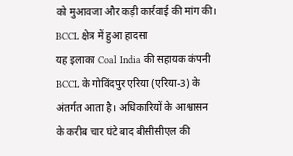को मुआवजा और कड़ी कार्रवाई की मांग की।
BCCL क्षेत्र में हुआ हादसा
यह इलाका Coal India की सहायक कंपनी BCCL के गोविंदपुर एरिया (एरिया-3) के अंतर्गत आता है। अधिकारियों के आश्वासन के करीब चार घंटे बाद बीसीसीएल की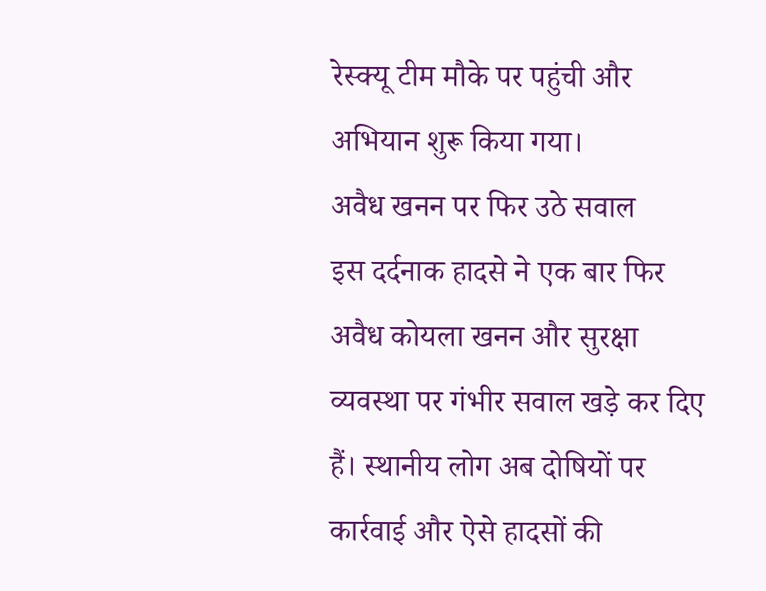रेस्क्यू टीम मौके पर पहुंची और अभियान शुरू किया गया।
अवैध खनन पर फिर उठे सवाल
इस दर्दनाक हादसे ने एक बार फिर अवैध कोयला खनन और सुरक्षा व्यवस्था पर गंभीर सवाल खड़े कर दिए हैं। स्थानीय लोग अब दोषियों पर कार्रवाई और ऐसे हादसों की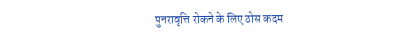पुनरावृत्ति रोकने के लिए ठोस कदम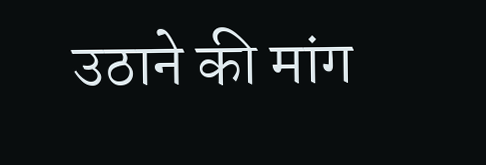उठाने की मांग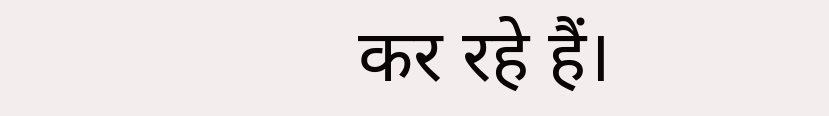कर रहे हैं।